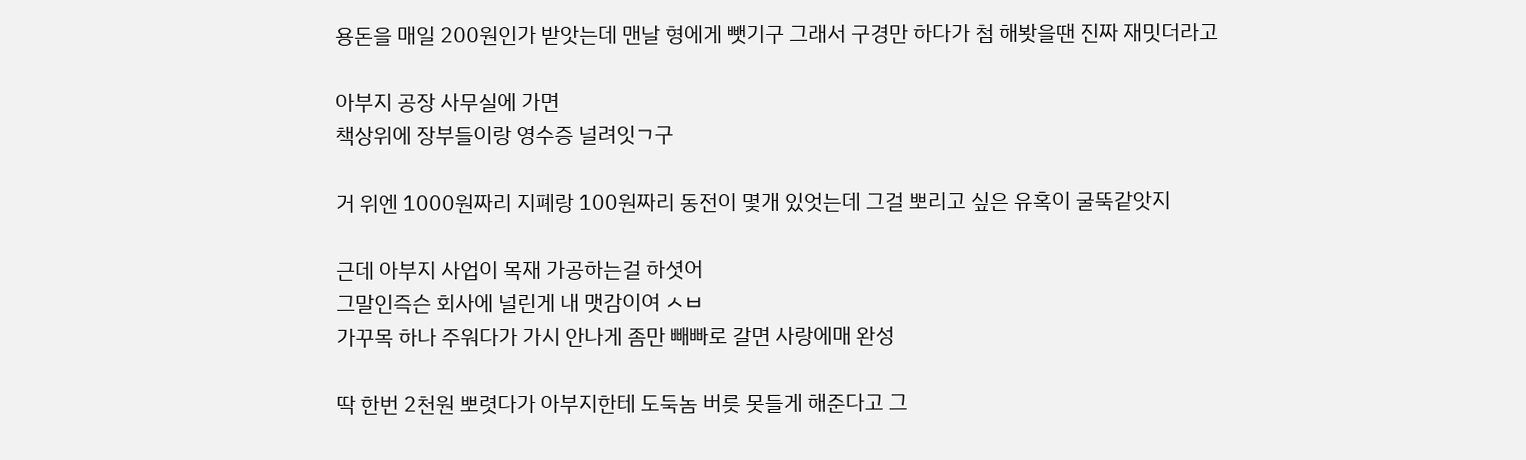용돈을 매일 200원인가 받앗는데 맨날 형에게 뺏기구 그래서 구경만 하다가 첨 해봣을땐 진짜 재밋더라고

아부지 공장 사무실에 가면
책상위에 장부들이랑 영수증 널려잇ㄱ구

거 위엔 1000원짜리 지폐랑 100원짜리 동전이 몇개 있엇는데 그걸 뽀리고 싶은 유혹이 굴뚝같앗지

근데 아부지 사업이 목재 가공하는걸 하셧어
그말인즉슨 회사에 널린게 내 맷감이여 ㅅㅂ
가꾸목 하나 주워다가 가시 안나게 좀만 빼빠로 갈면 사랑에매 완성

딱 한번 2천원 뽀렷다가 아부지한테 도둑놈 버릇 못들게 해준다고 그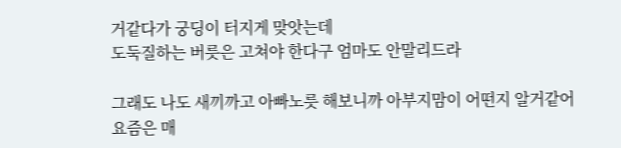거같다가 궁딩이 터지게 맞앗는데
도둑질하는 버릇은 고쳐야 한다구 엄마도 안말리드라

그래도 나도 새끼까고 아빠노릇 해보니까 아부지맘이 어떤지 알거같어
요즘은 매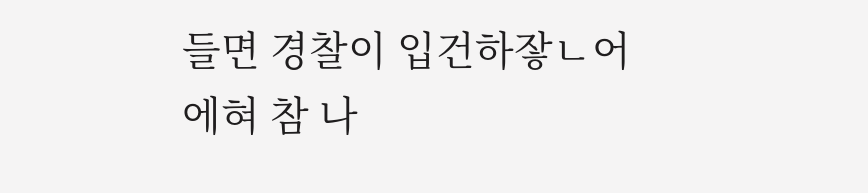들면 경찰이 입건하잫ㄴ어
에혀 참 나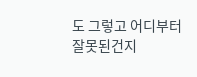도 그렇고 어디부터 잘못된건지